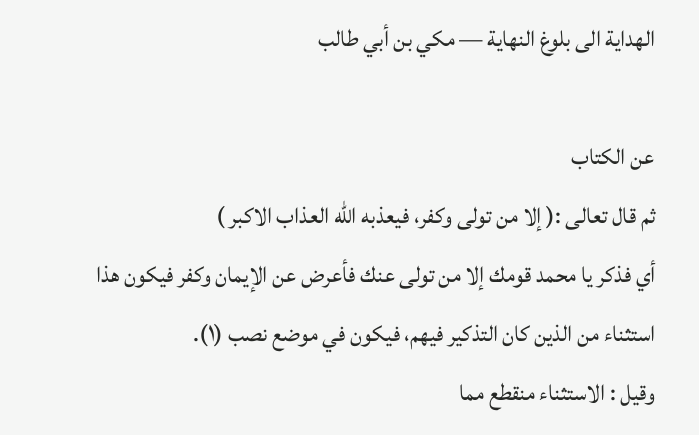الهداية الى بلوغ النهاية — مكي بن أبي طالب

عن الكتاب
ثم قال تعالى :( إلا من تولى وكفر، فيعذبه الله العذاب الاكبر )
أي فذكر يا محمد قومك إلا من تولى عنك فأعرض عن الإيمان وكفر فيكون هذا استثناء من الذين كان التذكير فيهم، فيكون في موضع نصب (١).
وقيل : الاستثناء منقطع مما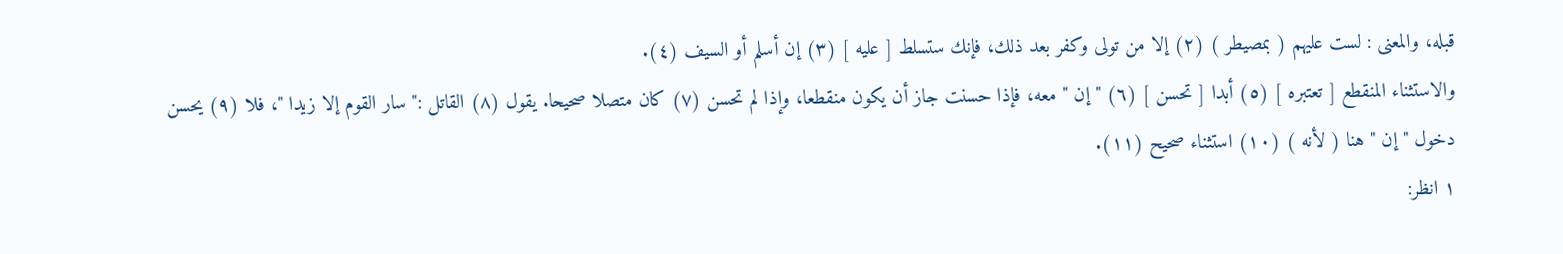قبله، والمعنى : لست عليهم ( بمصيطر ) (٢) إلا من تولى وكفر بعد ذلك، فإنك ستسلط [ عليه ] (٣) إن أسلم أو السيف (٤).
والاستثناء المنقطع [ تعتبره ] (٥) أبدا [ تحسن ] (٦) " إن " معه، فإذا حسنت جاز أن يكون منقطعا، وإذا لم تحسن (٧) كان متصلا صحيحا. يقول (٨) القاتل :" سار القوم إلا زيدا "، فلا (٩) يحسن دخول " إن " هنا ( لأنه ) (١٠) استثناء صحيح (١١).
١ انظر: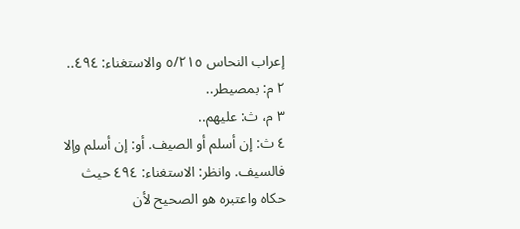إعراب النحاس ٥/٢١٥ والاستغناء: ٤٩٤..
٢ م: بمصيطر..
٣ م، ث: عليهم..
٤ ث: إن أسلم أو الصيف. أو: إن أسلم وإلا فالسيف. وانظر: الاستغناء: ٤٩٤ حيث حكاه واعتبره هو الصحيح لأن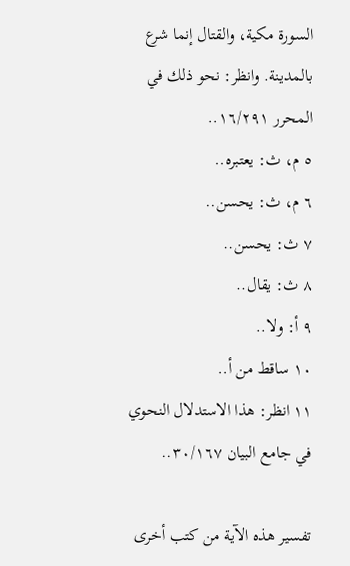السورة مكية، والقتال إنما شرع بالمدينة. وانظر: نحو ذلك في المحرر ١٦/٢٩١..
٥ م، ث: يعتبره..
٦ م، ث: يحسن..
٧ ث: يحسن..
٨ ث: يقال..
٩ أ: ولا..
١٠ ساقط من أ..
١١ انظر: هذا الاستدلال النحوي في جامع البيان ٣٠/١٦٧..

تفسير هذه الآية من كتب أخرى